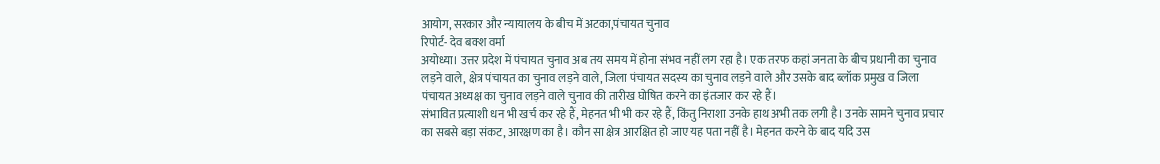आयोग, सरकार और न्यायालय के बीच में अटका,पंचायत चुनाव
रिपोर्ट- देव बक्श वर्मा
अयोध्या। उत्तर प्रदेश में पंचायत चुनाव अब तय समय में होना संभव नहीं लग रहा है। एक तरफ कहां जनता के बीच प्रधानी का चुनाव लड़ने वाले, क्षेत्र पंचायत का चुनाव लड़ने वाले, जिला पंचायत सदस्य का चुनाव लड़ने वाले और उसके बाद ब्लॉक प्रमुख व जिला पंचायत अध्यक्ष का चुनाव लड़ने वाले चुनाव की तारीख घोषित करने का इंतजार कर रहे हैं।
संभावित प्रत्याशी धन भी खर्च कर रहे हैं, मेहनत भी भी कर रहे हैं, किंतु निराशा उनके हाथ अभी तक लगी है। उनके सामने चुनाव प्रचार का सबसे बड़ा संकट, आरक्षण का है। कौन सा क्षेत्र आरक्षित हो जाए यह पता नहीं है। मेहनत करने के बाद यदि उस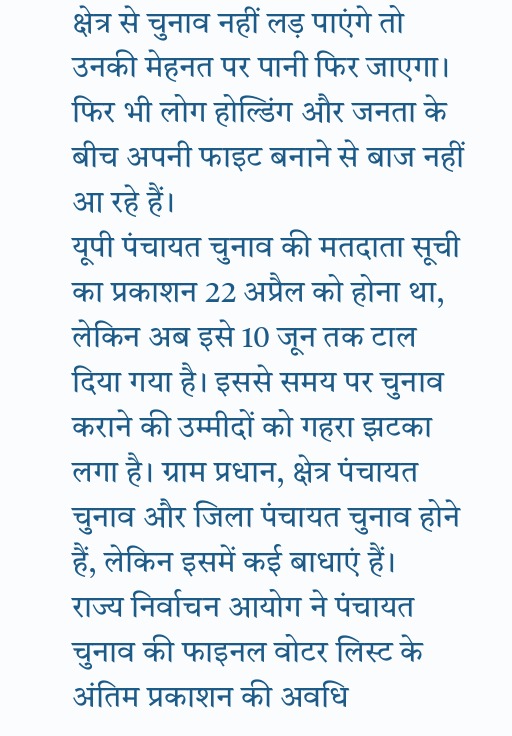क्षेत्र से चुनाव नहीं लड़ पाएंगे तो उनकी मेहनत पर पानी फिर जाएगा। फिर भी लोग होल्डिंग और जनता के बीच अपनी फाइट बनाने से बाज नहीं आ रहे हैं।
यूपी पंचायत चुनाव की मतदाता सूची का प्रकाशन 22 अप्रैल को होना था, लेकिन अब इसे 10 जून तक टाल दिया गया है। इससे समय पर चुनाव कराने की उम्मीदों को गहरा झटका लगा है। ग्राम प्रधान, क्षेत्र पंचायत चुनाव और जिला पंचायत चुनाव होने हैं, लेकिन इसमें कई बाधाएं हैं।
राज्य निर्वाचन आयोग ने पंचायत चुनाव की फाइनल वोटर लिस्ट के अंतिम प्रकाशन की अवधि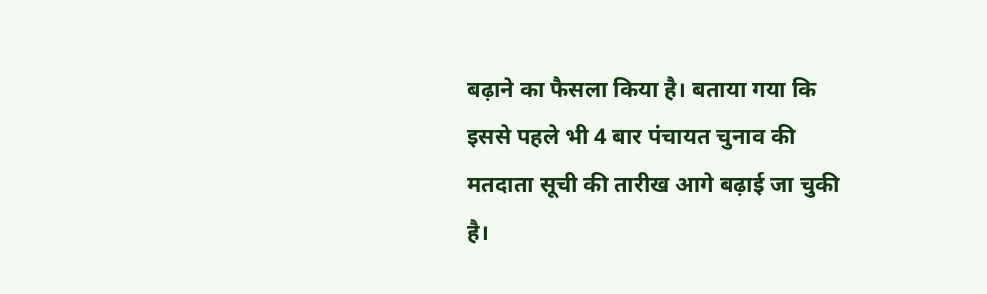बढ़ाने का फैसला किया है। बताया गया कि इससे पहले भी 4 बार पंचायत चुनाव की मतदाता सूची की तारीख आगे बढ़ाई जा चुकी है।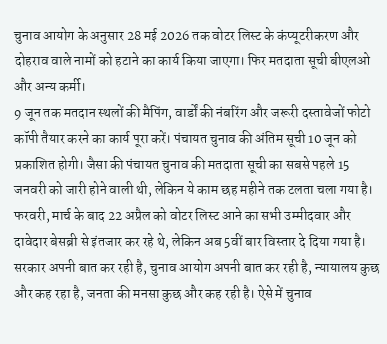चुनाव आयोग के अनुसार 28 मई 2026 तक वोटर लिस्ट के कंप्यूटरीकरण और दोहराव वाले नामों को हटाने का कार्य किया जाएगा। फिर मतदाता सूची बीएलओ और अन्य कर्मी।
9 जून तक मतदान स्थलों की मैपिंग, वार्डों की नंबरिंग और जरूरी दस्तावेजों फोटो कॉपी तैयार करने का कार्य पूरा करें। पंचायत चुनाव की अंतिम सूची 10 जून को प्रकाशित होगी। जैसा की पंचायत चुनाव की मतदाता सूची का सबसे पहले 15 जनवरी को जारी होने वाली थी, लेकिन ये काम छह महीने तक टलता चला गया है।
फरवरी, मार्च के बाद 22 अप्रैल को वोटर लिस्ट आने का सभी उम्मीदवार और दावेदार बेसब्री से इंतजार कर रहे थे, लेकिन अब 5वीं बार विस्तार दे दिया गया है।
सरकार अपनी बात कर रही है, चुनाव आयोग अपनी बात कर रही है, न्यायालय कुछ और कह रहा है, जनता की मनसा कुछ और कह रही है। ऐसे में चुनाव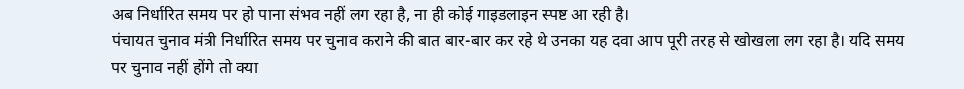अब निर्धारित समय पर हो पाना संभव नहीं लग रहा है, ना ही कोई गाइडलाइन स्पष्ट आ रही है।
पंचायत चुनाव मंत्री निर्धारित समय पर चुनाव कराने की बात बार-बार कर रहे थे उनका यह दवा आप पूरी तरह से खोखला लग रहा है। यदि समय पर चुनाव नहीं होंगे तो क्या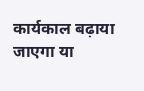कार्यकाल बढ़ाया जाएगा या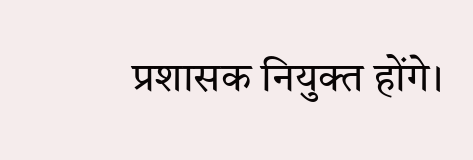प्रशासक नियुक्त होंगे।